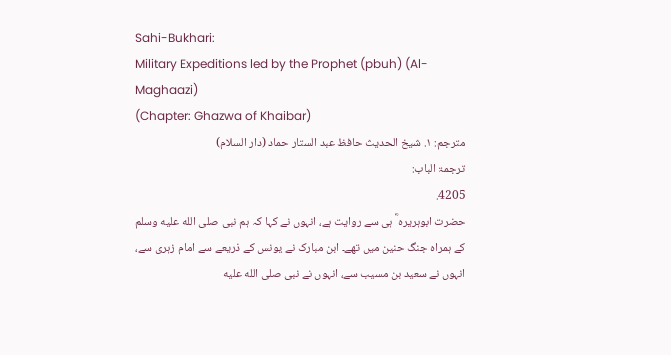Sahi-Bukhari:
Military Expeditions led by the Prophet (pbuh) (Al-Maghaazi)
(Chapter: Ghazwa of Khaibar)
مترجم: ١. شیخ الحدیث حافظ عبد الستار حماد (دار السلام)
ترجمۃ الباب:
4205.
حضرت ابوہریرہ ؓ ہی سے روایت ہے، انہوں نے کہا کہ ہم نبی صلى الله عليه وسلم کے ہمراہ جنگ حنین میں تھے۔ ابن مبارک نے یونس کے ذریعے سے امام زہری سے، انہوں نے سعید بن مسیب سے، انہوں نے نبی صلى الله عليه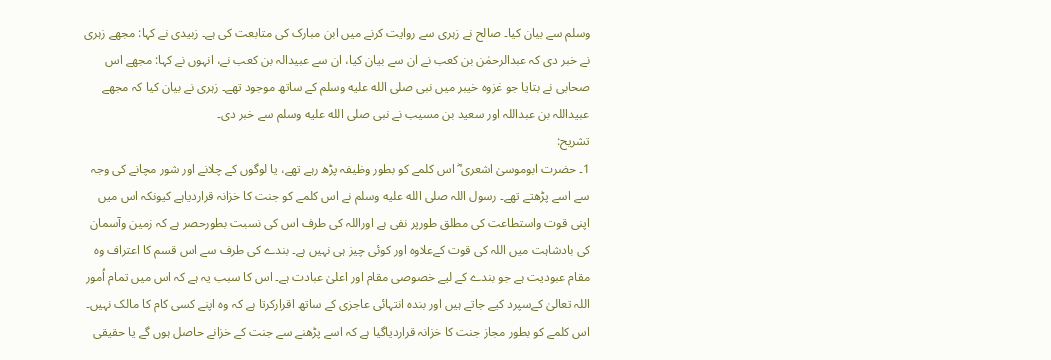وسلم سے بیان کیا۔ صالح نے زہری سے روایت کرنے میں ابن مبارک کی متابعت کی ہے۔ زبیدی نے کہا: مجھے زہری نے خبر دی کہ عبدالرحمٰن بن کعب نے ان سے بیان کیا، ان سے عبیدالہ بن کعب نے، انہوں نے کہا: مجھے اس صحابی نے بتایا جو غزوہ خیبر میں نبی صلى الله عليه وسلم کے ساتھ موجود تھے۔ زہری نے بیان کیا کہ مجھے عبیداللہ بن عبداللہ اور سعید بن مسیب نے نبی صلى الله عليه وسلم سے خبر دی۔
تشریح:
1۔ حضرت ابوموسیٰ اشعری ؓ اس کلمے کو بطور وظیفہ پڑھ رہے تھے، یا لوگوں کے چلانے اور شور مچانے کی وجہ سے اسے پڑھتے تھے۔ رسول اللہ صلى الله عليه وسلم نے اس کلمے کو جنت کا خزانہ قراردیاہے کیونکہ اس میں اپنی قوت واستطاعت کی مطلق طورپر نفی ہے اوراللہ کی طرف اس کی نسبت بطورحصر ہے کہ زمین وآسمان کی بادشاہت میں اللہ کی قوت کےعلاوہ اور کوئی چیز ہی نہیں ہے۔ بندے کی طرف سے اس قسم کا اعتراف وہ مقام عبودیت ہے جو بندے کے لیے خصوصی مقام اور اعلیٰ عبادت ہے۔ اس کا سبب یہ ہے کہ اس میں تمام اُمور اللہ تعالیٰ کےسپرد کیے جاتے ہیں اور بندہ انتہائی عاجزی کے ساتھ اقرارکرتا ہے کہ وہ اپنے کسی کام کا مالک نہیں۔ اس کلمے کو بطور مجاز جنت کا خزانہ قراردیاگیا ہے کہ اسے پڑھنے سے جنت کے خزانے حاصل ہوں گے یا حقیقی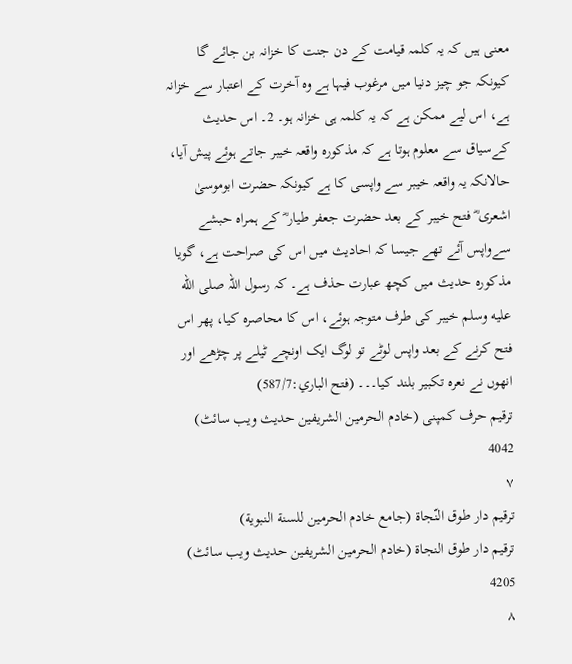معنی ہیں کہ یہ کلمہ قیامت کے دن جنت کا خزانہ بن جائے گا کیونکہ جو چیز دنیا میں مرغوب فیہا ہے وہ آخرت کے اعتبار سے خزانہ ہے، اس لیے ممکن ہے کہ یہ کلمہ ہی خزانہ ہو۔ 2۔ اس حدیث کےسیاق سے معلوم ہوتا ہے کہ مذکورہ واقعہ خیبر جاتے ہوئے پیش آیا، حالانکہ یہ واقعہ خیبر سے واپسی کا ہے کیونکہ حضرت ابوموسیٰ اشعری ؓ فتح خیبر کے بعد حضرت جعفر طیار ؓ کے ہمراہ حبشے سےواپس آئے تھے جیسا کہ احادیث میں اس کی صراحت ہے، گویا مذکورہ حدیث میں کچھ عبارت حذف ہے۔ کہ رسول اللہ صلى الله عليه وسلم خیبر کی طرف متوجہ ہوئے، اس کا محاصرہ کیا، پھر اس فتح کرنے کے بعد واپس لوٹے تو لوگ ایک اونچے ٹیلے پر چڑھے اور انھوں نے نعرہ تکبیر بلند کیا۔۔۔ (فتح الباري:587/7)
ترقیم حرف کمپنی (خادم الحرمین الشریفین حدیث ویب سائٹ)
4042
٧
ترقيم دار طوق النّجاة (جامع خادم الحرمين للسنة النبوية)
ترقیم دار طوق النجاۃ (خادم الحرمین الشریفین حدیث ویب سائٹ)
4205
٨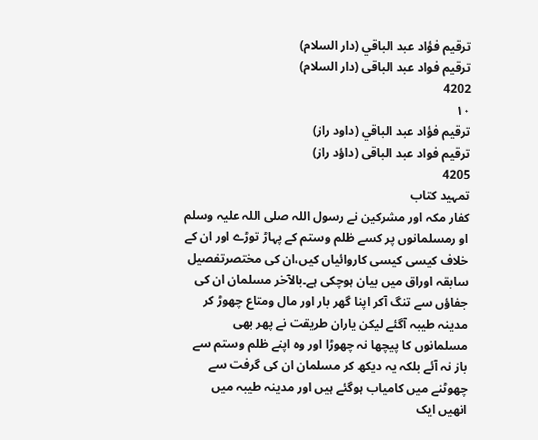ترقيم فؤاد عبد الباقي (دار السلام)
ترقیم فواد عبد الباقی (دار السلام)
4202
١٠
ترقيم فؤاد عبد الباقي (داود راز)
ترقیم فواد عبد الباقی (داؤد راز)
4205
تمہید کتاب
کفار مکہ اور مشرکین نے رسول اللہ صلی اللہ علیہ وسلم او رمسلمانوں پر کسے ظلم وستم کے پہاڑ توڑے اور ان کے خلاف کیسی کیسی کاروائیاں کیں،ان کی مختصرتفصیل سابقہ اوراق میں بیان ہوچکی ہے۔بالآخر مسلمان ان کی جفاؤں سے تنگ آکر اپنا گھر بار اور مال ومتاع چھوڑ کر مدینہ طیبہ آگئے لیکن یاران طریقت نے پھر بھی مسلمانوں کا پیچھا نہ چھوڑا اور وہ اپنے ظلم وستم سے باز نہ آئے بلکہ یہ دیکھ کر مسلمان ان کی گرفت سے چھوٹنے میں کامیاب ہوگئے ہیں اور مدینہ طیبہ میں انھیں ایک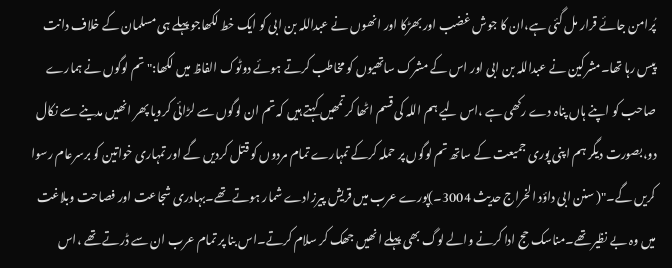پُرامن جائے قرار مل گئی ہے،ان کا جوش غضب اور بھڑکا اور انھوں نے عبداللہ بن ابی کو ایک خط لکھاجو پہلے ہی مسلمان کے خلاف دانت پیس رہا تھا۔مشرکین نے عبداللہ بن ابی اور اس کے مشرک ساتھیوں کو مخاطب کرتے ہوئے دوٹوک الفاظ میں لکھا:"تم لوگوں نے ہمارے صاحب کو اپنے ہاں پناہ دے رکھی ہے ،اس لیے ہم اللہ کی قسم اٹھا کر تمھیں کہتے ہیں کہ تم ان لوگوں سے لڑائی کرویا پھر انھیں مدینے سے نکال دو،بصورت دیگر ہم اپنی پوری جمیعت کے ساتھ تم لوگوں پر حملہ کرکے تمہارے تمام مردوں کو قتل کردیں گے اور تمہاری خواتین کو برسرعام رسوا کریں گے۔"( سنن ابی داؤد الخراج حدیث 3004۔)پورے عرب میں قریش پیرزادے شمار ہوتے تھے۔بہادری شجاعت اور فصاحت وبلاغت میں وہ بے نظیر تھے۔مناسک حج ادا کرنے والے لوگ بھی پہلے انھیں جھک کر سلام کرتے۔اس بنا پر تمام عرب ان سے ڈرتے تھے ،اس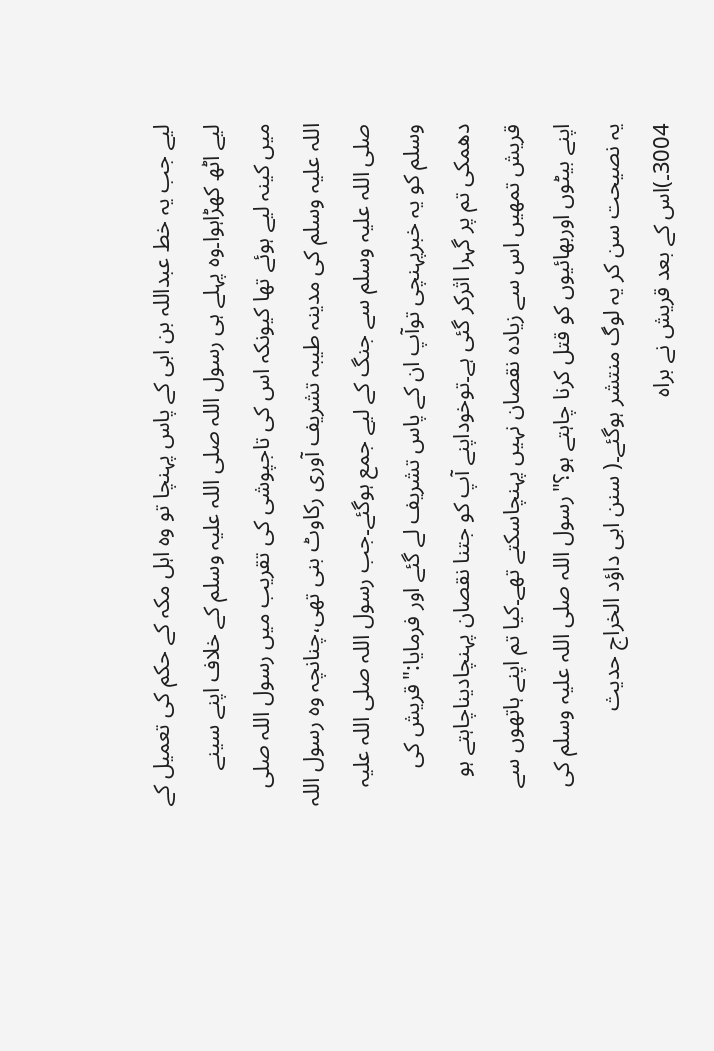لیے جب یہ خط عبداللہ بن ابی کے پاس پہنچا تو وہ اہل مکہ کے حکم کی تعمیل کے لیے اٹھ کھڑاہوا۔وہ پہلے ہی رسول اللہ صلی اللہ علیہ وسلم کے خلاف اپنے سینے میں کینہ لیے ہوئے تھا کیونکہ اس کی تاجپوشی کی تقریب میں رسول اللہ صلی اللہ علیہ وسلم کی مدینہ طیبہ تشریف آوری رکاوٹ بنی تھی،چنانچہ وہ رسول اللہ صلی اللہ علیہ وسلم سے جنگ کے لیے جمع ہوگئے۔جب رسول اللہ صلی اللہ علیہ وسلم کو یہ خبرپہنچی توآپ ان کے پاس تشریف لے گئے اور فرمایا:"قریش کی دھمکی تم پر گہرا اثرکر گئی ہے۔توخوداپنے آپ کو جتنا نقصان پہنچادیناچاہتے ہو قریش تمھیں اس سے زیادہ نقصان نہیں پہنچاسکتے تھے۔کیا تم اپنے ہاتھوں سے اپنے بیٹوں اوربھائیوں کو قتل کرنا چاہتے ہو؟"رسول اللہ صلی اللہ علیہ وسلم کی یہ نصیحت سن کر یہ لوگ منتشر ہوگئے۔( سنن ابی داؤد الخراج حدیث 3004۔)اس کے بعد قریش نے براہ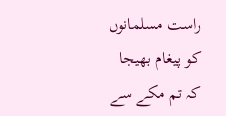راست مسلمانوں کو پیغام بھیجا کہ تم مکے سے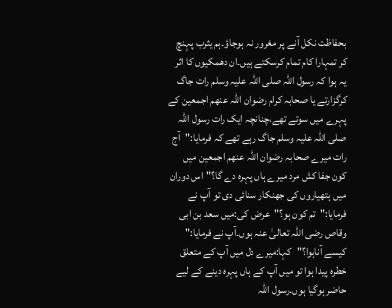بحفاظت نکل آنے پر مغرور نہ ہوجاؤ۔ہم یثرب پہنچ کر تمہارا کام تمام کرسکتے ہیں۔ان دھمکیوں کا اثر یہ ہوا کہ رسول اللہ صلی اللہ علیہ وسلم رات جاگ کرگزارتے یا صحابہ کرام رضوان اللہ عنھم اجمعین کے پہرے میں سوتے تھے،چنانچہ ایک رات رسول اللہ صلی اللہ علیہ وسلم جاگ رہے تھے کہ فرمایا:"آج رات میرے صحابہ رضوان اللہ عنھم اجمعین میں کون جفا کش مرد میرے ہاں پہرہ دے گا؟"اس دوران میں ہتھیاروں کی جھنکار سنائی دی تو آپ نے فرمایا:"تم کون ہو؟"عرض کی:میں سعد بن ابی وقاص رضی اللہ تعالیٰ عنہ ہوں۔آپ نے فرمایا:" کیسے آناہوا؟"کہا:میرے دل میں آپ کے متعلق خطرہ پیدا ہوا تو میں آپ کے ہاں پہرہ دینے کے لیے حاضر ہوگیا ہوں۔رسول اللہ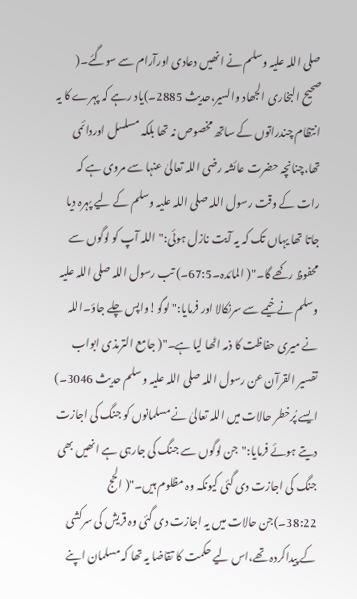صلی اللہ علیہ وسلم نے انھیں دعادی اورآرام سے سوگئے۔( صحیح البخاری الجھاد والسیر،حدیث 2885۔)یاد رہے کہ پہرے کا یہ انتظام چندراتوں کے ساتھ مخصوص نہ تھا بلکہ مسلسل اوردائمی تھا،چنانچہ حضرت عائشہ رضی اللہ تعالیٰ عنہا سے مروی ہے کہ رات کے وقت رسول اللہ صلی اللہ علیہ وسلم کے لیے پہرہ دیا جاتا تھا یہاں تک کہ یہ آیت نازل ہوئی:"اللہ آپ کو لوگوں سے محفوظ رکھے گا۔"( المائدہ۔67:5۔) تب رسول اللہ صلی اللہ علیہ وسلم نے خیمے سے سرنکالا اور فرمایا:"لوگو!واپس چلے جاؤ۔اللہ نے میری حفاظت کا ذمہ اٹھا لیا ہے۔"( جامع الترمذی ابواب تفسیر القرآن عن رسول اللہ صلی اللہ علیہ وسلم حدیث 3046۔) ایسے پُرخطر حالات میں اللہ تعالیٰ نے مسلمانوں کو جنگ کی اجازت دیتے ہوئے فرمایا:"جن لوگوں سے جنگ کی جارہی ہے انھیں بھی جنگ کی اجازت دی گئی کیونکہ وہ مظلوم ہیں۔"( الحج 38:22۔)جن حالات میں یہ اجازت دی گئی وہ قریش کی سرکشی کے پیداکردہ تھے،اس لیے حکمت کا تقاضا یہ تھا کہ مسلمان اپنے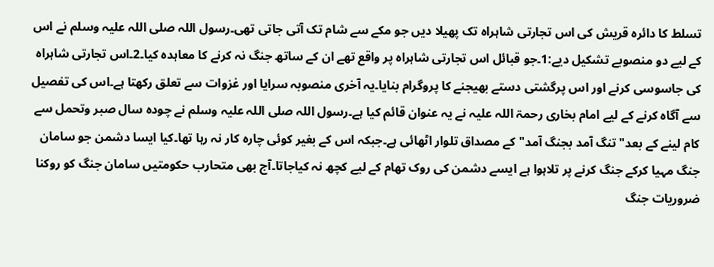تسلط کا دائرہ قریش کی اس تجارتی شاہراہ تک پھیلا دیں جو مکے سے شام تک آتی جاتی تھی۔رسول اللہ صلی اللہ علیہ وسلم نے اس کے لیے دو منصوبے تشکیل دیے:1۔جو قبائل اس تجارتی شاہراہ پر واقع تھے ان کے ساتھ جنگ نہ کرنے کا معاہدہ کیا۔2۔اس تجارتی شاہراہ کی جاسوسی کرنے اور اس پرگشتی دستے بھیجنے کا پروگرام بنایا۔یہ آخری منصوبہ سرایا اور غزوات سے تعلق رکھتا ہے۔اس کی تفصیل سے آگاہ کرنے کے لیے امام بخاری رحمۃ اللہ علیہ نے یہ عنوان قائم کیا ہے۔رسول اللہ صلی اللہ علیہ وسلم نے چودہ سال صبر وتحمل سے کام لینے کے بعد"تنگ آمد بجنگ آمد" کے مصداق تلوار اٹھائی ہے۔جبکہ اس کے بغیر کوئی چارہ کار نہ رہا تھا۔کیا ایسا دشمن جو سامان جنگ مہیا کرکے جنگ کرنے پر تلاہوا ہے ایسے دشمن کی روک تھام کے لیے کچھ نہ کیاجاتا۔آج بھی متحارب حکومتیں سامان جنگ کو روکنا ضروریات جنگ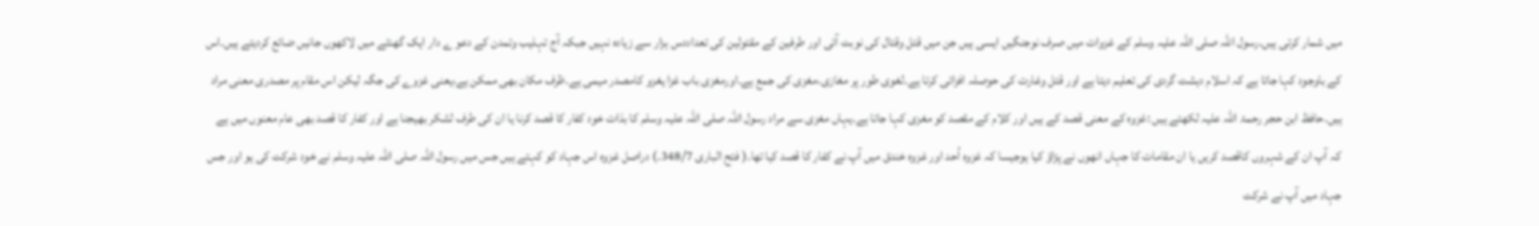میں شمار کرتی ہیں۔رسول اللہ صلی اللہ علیہ وسلم کے غزوات میں صرف نوجنگیں ایسی ہیں جن میں قتل وقتال کی نوبت آئی اور طرفین کے مقتولین کی تعداددس ہزار سے زیادہ نہیں جبکہ آج تہذیب وتمدن کے دعو ے دار ایک گھنٹے میں لاکھوں جانیں ضائع کردیتے ہیں۔اس کے باوجود کہا جاتا ہے کہ اسلام دہشت گردی کی تعلیم دیتا ہے اور قتل وغارت کی حوصلہ افزائی کرتا ہے۔لغوی طور پر مغازی،مغزی کی جمع ہے۔اورمغزی باب غزا یغزو کامصدر میمی ہے۔ظرف مکان بھی ممکن ہے،یعنی غزوے کی جگہ لیکن اس مقام پر مصدری معنی مراد ہیں۔حافظ ابن حجر رحمۃ اللہ علیہ لکھتے ہیں :غزوہ کے معنی قصد کے ہیں اور کلام کے مقصد کو مغزی کہا جاتا ہے۔یہاں مغزی سے مراد رسول اللہ صلی اللہ علیہ وسلم کا بذات خود کفار کا قصد کرنا یا ان کی طرف لشکر بھیجنا ہے اور کفار کا قصد بھی عام معنوں میں ہے کہ آپ ان کے شہروں کاقصد کریں یا ان مقامات کا جہاں انھوں نے پڑاؤ کیا ہوجیسا کہ غزوہ اُحد اور غزوہ خندق میں آپ نے کفار کا قصد کیا تھا۔( فتح الباری 348/7۔) دراصل غزوہ اس جہاد کو کہتے ہیں جس میں رسول اللہ صلی اللہ علیہ وسلم نے خود شرکت کی ہو اور جس جہاد میں آپ نے شرکت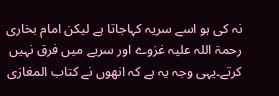نہ کی ہو اسے سریہ کہاجاتا ہے لیکن امام بخاری رحمۃ اللہ علیہ غزوے اور سریے میں فرق نہیں کرتے۔یہی وجہ یہ ہے کہ انھوں نے کتاب المغازی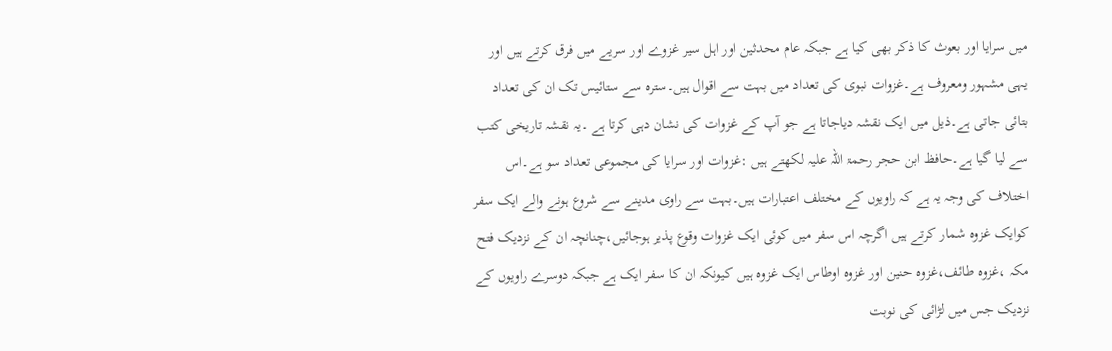میں سرایا اور بعوث کا ذکر بھی کیا ہے جبکہ عام محدثین اور اہل سیر غزوے اور سریے میں فرق کرتے ہیں اور یہی مشہور ومعروف ہے۔غزوات نبوی کی تعداد میں بہت سے اقوال ہیں۔سترہ سے ستائیس تک ان کی تعداد بتائی جاتی ہے۔ذیل میں ایک نقشہ دیاجاتا ہے جو آپ کے غزوات کی نشان دہی کرتا ہے ۔یہ نقشہ تاریخی کتب سے لیا گیا ہے۔حافظ ابن حجر رحمۃ اللہ علیہ لکھتے ہیں :غزوات اور سرایا کی مجموعی تعداد سو ہے۔اس اختلاف کی وجہ یہ ہے کہ راویوں کے مختلف اعتبارات ہیں۔بہت سے راوی مدینے سے شروع ہونے والے ایک سفر کوایک غزوہ شمار کرتے ہیں اگرچہ اس سفر میں کوئی ایک غزوات وقوع پذیر ہوجائیں،چنانچہ ان کے نزدیک فتح مکہ ،غزوہ طائف،غزوہ حنین اور غزوہ اوطاس ایک غزوہ ہیں کیونکہ ان کا سفر ایک ہے جبکہ دوسرے راویوں کے نزدیک جس میں لڑائی کی نوبت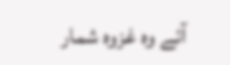آئے وہ غزوہ شمار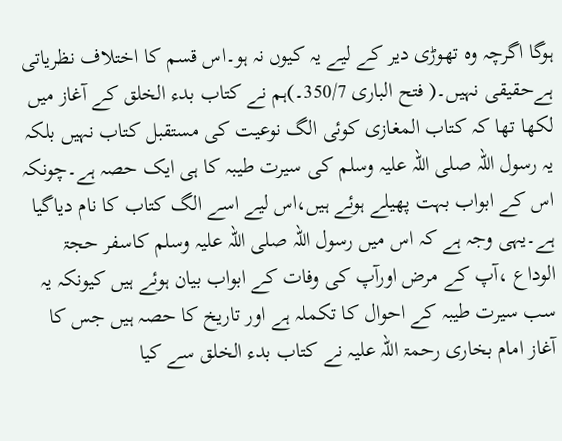ہوگا اگرچہ وہ تھوڑی دیر کے لیے یہ کیوں نہ ہو۔اس قسم کا اختلاف نظریاتی ہےحقیقی نہیں۔( فتح الباری 350/7۔)ہم نے کتاب بدء الخلق کے آغاز میں لکھا تھا کہ کتاب المغازی کوئی الگ نوعیت کی مستقبل کتاب نہیں بلکہ یہ رسول اللہ صلی اللہ علیہ وسلم کی سیرت طیبہ کا ہی ایک حصہ ہے۔چونکہ اس کے ابواب بہت پھیلے ہوئے ہیں،اس لیے اسے الگ کتاب کا نام دیاگیا ہے۔یہی وجہ ہے کہ اس میں رسول اللہ صلی اللہ علیہ وسلم کاسفر حجۃ الوداع ،آپ کے مرض اورآپ کی وفات کے ابواب بیان ہوئے ہیں کیونکہ یہ سب سیرت طیبہ کے احوال کا تکملہ ہے اور تاریخ کا حصہ ہیں جس کا آغاز امام بخاری رحمۃ اللہ علیہ نے کتاب بدء الخلق سے کیا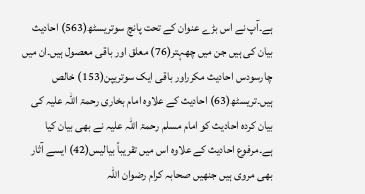ہے۔آپ نے اس بڑے عنوان کے تحت پانچ سوتریسٹھ(563) احادیث بیان کی ہیں جن میں چھہتر(76) معلق اور باقی معصول ہیں۔ان میں چارسودس احادیث مکرراور باقی ایک سوتریپن(153) خالص ہیں۔تریسٹھ(63) احادیث کے علاوہ امام بخاری رحمۃ اللہ علیہ کی بیان کردہ احادیث کو امام مسلم رحمۃ اللہ علیہ نے بھی بیان کیا ہے۔مرفوع احادیث کے علاوہ اس میں تقریباً بیالیس(42) ایسے آثار بھی مروی ہیں جنھیں صحابہ کرام رضوان اللہ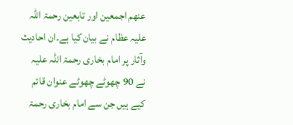عنھم اجمعین اور تابعین رحمۃ اللہ علیہ عظام نے بیان کیا ہے۔ان احادیث وآثار پر امام بخاری رحمۃ اللہ علیہ نے 90 چھوٹے چھوٹے عنوان قائم کیے ہیں جن سے امام بخاری رحمۃ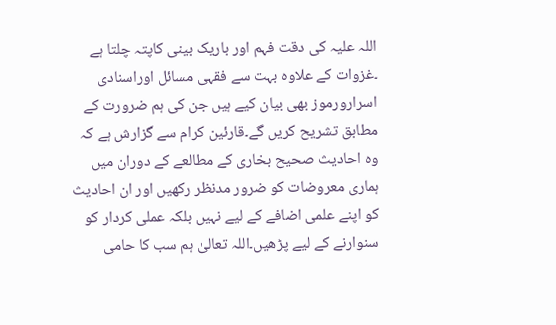اللہ علیہ کی دقت فہم اور باریک بینی کاپتہ چلتا ہے ۔غزوات کے علاوہ بہت سے فقہی مسائل اوراسنادی اسرارورموز بھی بیان کیے ہیں جن کی ہم ضرورت کے مطابق تشریح کریں گے۔قارئین کرام سے گزارش ہے کہ وہ احادیث صحیح بخاری کے مطالعے کے دوران میں ہماری معروضات کو ضرور مدنظر رکھیں اور ان احادیث کو اپنے علمی اضافے کے لیے نہیں بلکہ عملی کردار کو سنوارنے کے لیے پڑھیں۔اللہ تعالیٰ ہم سب کا حامی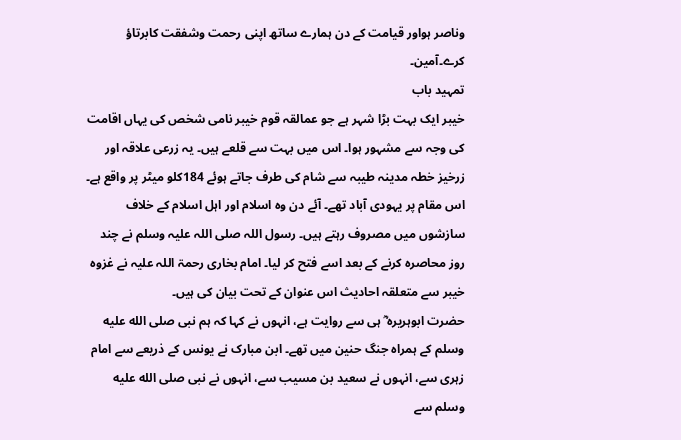وناصر ہواور قیامت کے دن ہمارے ساتھ اپنی رحمت وشفقت کابرتاؤ کرے۔آمین۔
تمہید باب
خیبر ایک بہت بڑا شہر ہے جو عمالقہ قوم خیبر نامی شخص کی یہاں اقامت کی وجہ سے مشہور ہوا۔ اس میں بہت سے قلعے ہیں۔ یہ زرعی علاقہ اور زرخیز خطہ مدینہ طیبہ سے شام کی طرف جاتے ہوئے 184کلو میٹر پر واقع ہے۔ اس مقام پر یہودی آباد تھے۔ آئے دن وہ اسلام اور اہل اسلام کے خلاف سازشوں میں مصروف رہتے ہیں۔ رسول اللہ صلی اللہ علیہ وسلم نے چند روز محاصرہ کرنے کے بعد اسے فتح کر لیا۔ امام بخاری رحمۃ اللہ علیہ نے غزوہ خیبر سے متعلقہ احادیث اس عنوان کے تحت بیان کی ہیں۔
حضرت ابوہریرہ ؓ ہی سے روایت ہے، انہوں نے کہا کہ ہم نبی صلى الله عليه وسلم کے ہمراہ جنگ حنین میں تھے۔ ابن مبارک نے یونس کے ذریعے سے امام زہری سے، انہوں نے سعید بن مسیب سے، انہوں نے نبی صلى الله عليه وسلم سے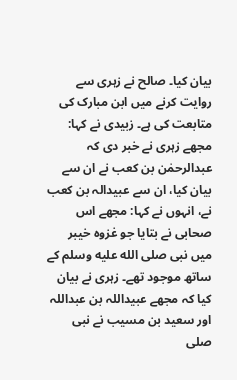بیان کیا۔ صالح نے زہری سے روایت کرنے میں ابن مبارک کی متابعت کی ہے۔ زبیدی نے کہا: مجھے زہری نے خبر دی کہ عبدالرحمٰن بن کعب نے ان سے بیان کیا، ان سے عبیدالہ بن کعب نے، انہوں نے کہا: مجھے اس صحابی نے بتایا جو غزوہ خیبر میں نبی صلى الله عليه وسلم کے ساتھ موجود تھے۔ زہری نے بیان کیا کہ مجھے عبیداللہ بن عبداللہ اور سعید بن مسیب نے نبی صلى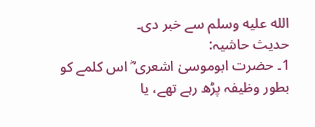الله عليه وسلم سے خبر دی۔
حدیث حاشیہ:
1۔ حضرت ابوموسیٰ اشعری ؓ اس کلمے کو بطور وظیفہ پڑھ رہے تھے، یا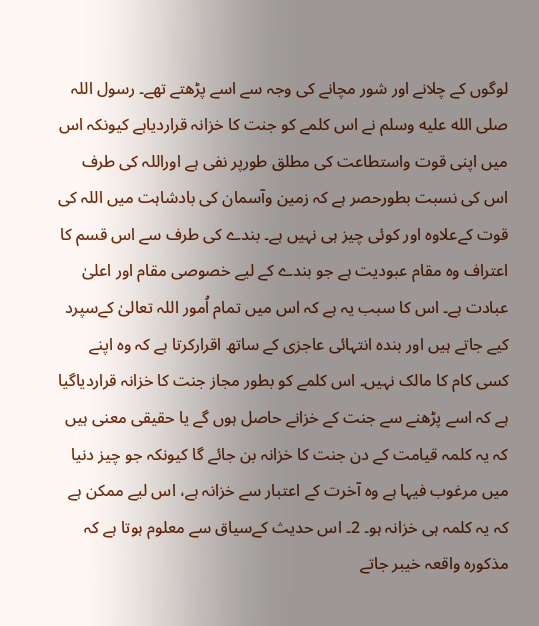لوگوں کے چلانے اور شور مچانے کی وجہ سے اسے پڑھتے تھے۔ رسول اللہ صلى الله عليه وسلم نے اس کلمے کو جنت کا خزانہ قراردیاہے کیونکہ اس میں اپنی قوت واستطاعت کی مطلق طورپر نفی ہے اوراللہ کی طرف اس کی نسبت بطورحصر ہے کہ زمین وآسمان کی بادشاہت میں اللہ کی قوت کےعلاوہ اور کوئی چیز ہی نہیں ہے۔ بندے کی طرف سے اس قسم کا اعتراف وہ مقام عبودیت ہے جو بندے کے لیے خصوصی مقام اور اعلیٰ عبادت ہے۔ اس کا سبب یہ ہے کہ اس میں تمام اُمور اللہ تعالیٰ کےسپرد کیے جاتے ہیں اور بندہ انتہائی عاجزی کے ساتھ اقرارکرتا ہے کہ وہ اپنے کسی کام کا مالک نہیں۔ اس کلمے کو بطور مجاز جنت کا خزانہ قراردیاگیا ہے کہ اسے پڑھنے سے جنت کے خزانے حاصل ہوں گے یا حقیقی معنی ہیں کہ یہ کلمہ قیامت کے دن جنت کا خزانہ بن جائے گا کیونکہ جو چیز دنیا میں مرغوب فیہا ہے وہ آخرت کے اعتبار سے خزانہ ہے، اس لیے ممکن ہے کہ یہ کلمہ ہی خزانہ ہو۔ 2۔ اس حدیث کےسیاق سے معلوم ہوتا ہے کہ مذکورہ واقعہ خیبر جاتے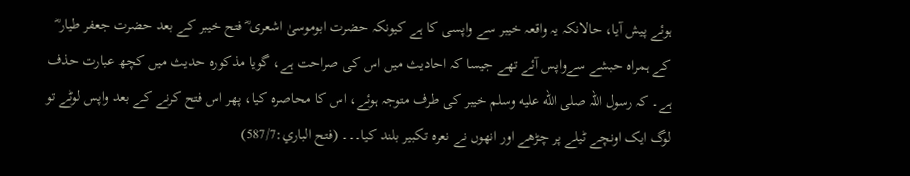ہوئے پیش آیا، حالانکہ یہ واقعہ خیبر سے واپسی کا ہے کیونکہ حضرت ابوموسیٰ اشعری ؓ فتح خیبر کے بعد حضرت جعفر طیار ؓ کے ہمراہ حبشے سےواپس آئے تھے جیسا کہ احادیث میں اس کی صراحت ہے، گویا مذکورہ حدیث میں کچھ عبارت حذف ہے۔ کہ رسول اللہ صلى الله عليه وسلم خیبر کی طرف متوجہ ہوئے، اس کا محاصرہ کیا، پھر اس فتح کرنے کے بعد واپس لوٹے تو لوگ ایک اونچے ٹیلے پر چڑھے اور انھوں نے نعرہ تکبیر بلند کیا۔۔۔ (فتح الباري:587/7)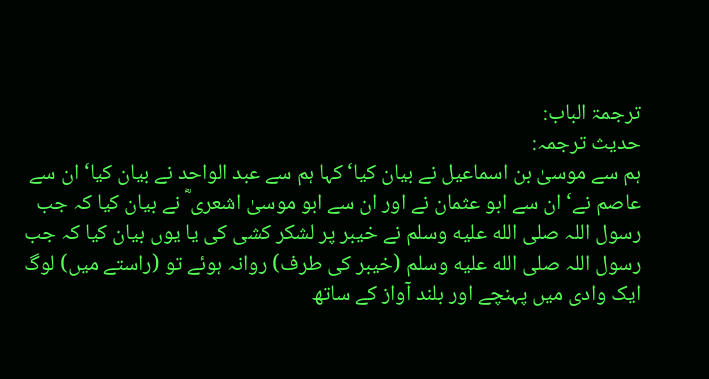ترجمۃ الباب:
حدیث ترجمہ:
ہم سے موسیٰ بن اسماعیل نے بیان کیا‘ کہا ہم سے عبد الواحد نے بیان کیا‘ ان سے عاصم نے‘ ان سے ابو عثمان نے اور ان سے ابو موسیٰ اشعری ؓ نے بیان کیا کہ جب رسول اللہ صلى الله عليه وسلم نے خیبر پر لشکر کشی کی یا یوں بیان کیا کہ جب رسول اللہ صلى الله عليه وسلم (خیبر کی طرف) روانہ ہوئے تو (راستے میں) لوگ ایک وادی میں پہنچے اور بلند آواز کے ساتھ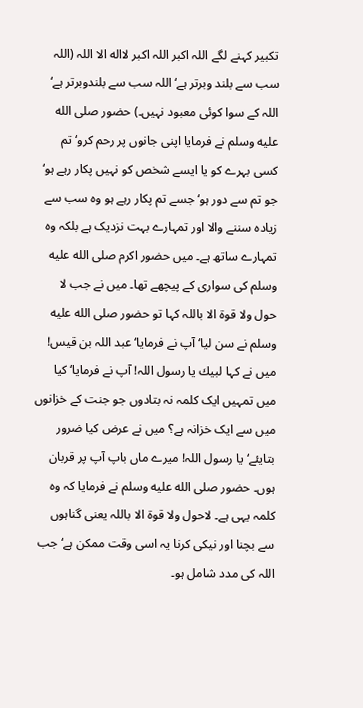تکبیر کہنے لگے اللہ اکبر اللہ اکبر لااله الا اللہ (اللہ سب سے بلند وبرتر ہے‘ اللہ سب سے بلندوبرتر ہے‘ اللہ کے سوا کوئی معبود نہیں۔) حضور صلى الله عليه وسلم نے فرمایا اپنی جانوں پر رحم کرو‘ تم کسی بہرے کو یا ایسے شخص کو نہیں پکار رہے ہو‘ جو تم سے دور ہو‘ جسے تم پکار رہے ہو وہ سب سے زیادہ سننے والا اور تمہارے بہت نزدیک ہے بلکہ وہ تمہارے ساتھ ہے۔ میں حضور اکرم صلى الله عليه وسلم کی سواری کے پیچھے تھا۔ میں نے جب لا حول ولا قوة الا باللہ کہا تو حضور صلى الله عليه وسلم نے سن لیا‘ آپ نے فرمایا‘ عبد اللہ بن قیس! میں نے کہا لبیك یا رسول اللہ! آپ نے فرمایا‘ کیا میں تمہیں ایک کلمہ نہ بتادوں جو جنت کے خزانوں میں سے ایک خزانہ ہے؟ میں نے عرض کیا ضرور بتایئے‘ یا رسول اللہ! میرے ماں باپ آپ پر قربان ہوں۔ حضور صلى الله عليه وسلم نے فرمایا کہ وہ کلمہ یہی ہے۔ لاحول ولا قوة الا باللہ یعنی گناہوں سے بچنا اور نیکی کرنا یہ اسی وقت ممکن ہے‘ جب اللہ کی مدد شامل ہو۔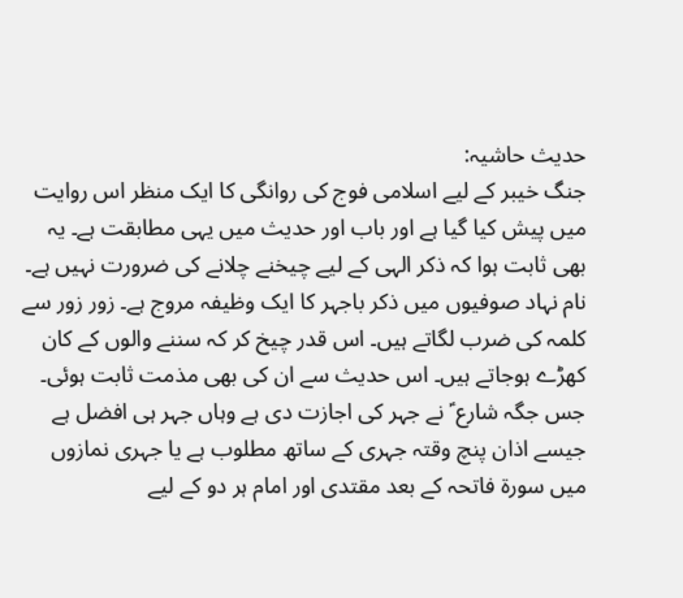حدیث حاشیہ:
جنگ خیبر کے لیے اسلامی فوج کی روانگی کا ایک منظر اس روایت میں پیش کیا گیا ہے اور باب اور حدیث میں یہی مطابقت ہے۔ یہ بھی ثابت ہوا کہ ذکر الہی کے لیے چیخنے چلانے کی ضرورت نہیں ہے۔ نام نہاد صوفیوں میں ذکر باجہر کا ایک وظیفہ مروج ہے۔ زور زور سے کلمہ کی ضرب لگاتے ہیں۔ اس قدر چیخ کر کہ سننے والوں کے کان کھڑے ہوجاتے ہیں۔ اس حدیث سے ان کی بھی مذمت ثابت ہوئی۔ جس جگہ شارع ؑ نے جہر کی اجازت دی ہے وہاں جہر ہی افضل ہے جیسے اذان پنچ وقتہ جہری کے ساتھ مطلوب ہے یا جہری نمازوں میں سورة فاتحہ کے بعد مقتدی اور امام ہر دو کے لیے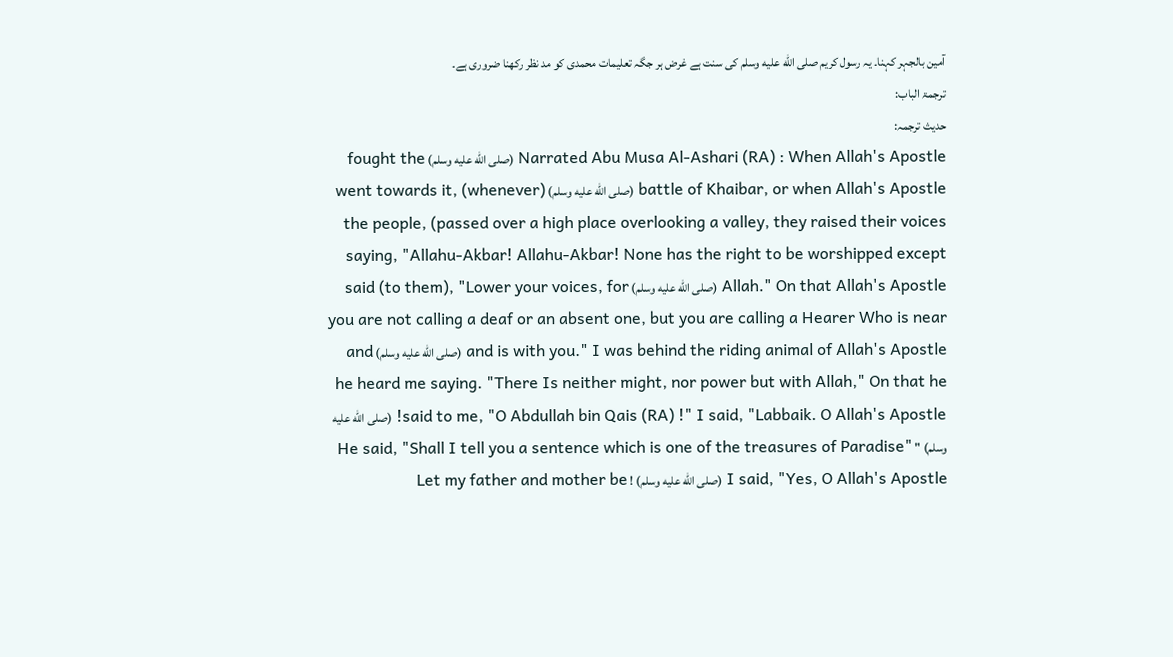آمین بالجہر کہنا۔ یہ رسول کریم صلى الله عليه وسلم کی سنت ہے غرض ہر جگہ تعلیمات محمدی کو مد نظر رکھنا ضروری ہے۔
ترجمۃ الباب:
حدیث ترجمہ:
Narrated Abu Musa Al-Ashari (RA) : When Allah's Apostle (صلى الله عليه وسلم) fought the battle of Khaibar, or when Allah's Apostle (صلى الله عليه وسلم) went towards it, (whenever) the people, (passed over a high place overlooking a valley, they raised their voices saying, "Allahu-Akbar! Allahu-Akbar! None has the right to be worshipped except Allah." On that Allah's Apostle (صلى الله عليه وسلم) said (to them), "Lower your voices, for you are not calling a deaf or an absent one, but you are calling a Hearer Who is near and is with you." I was behind the riding animal of Allah's Apostle (صلى الله عليه وسلم) and he heard me saying. "There Is neither might, nor power but with Allah," On that he said to me, "O Abdullah bin Qais (RA) !" I said, "Labbaik. O Allah's Apostle! (صلى الله عليه وسلم) " He said, "Shall I tell you a sentence which is one of the treasures of Paradise" I said, "Yes, O Allah's Apostle (صلى الله عليه وسلم) ! Let my father and mother be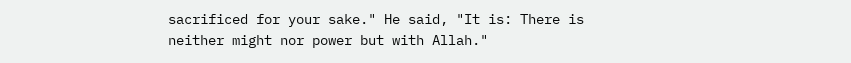sacrificed for your sake." He said, "It is: There is neither might nor power but with Allah."